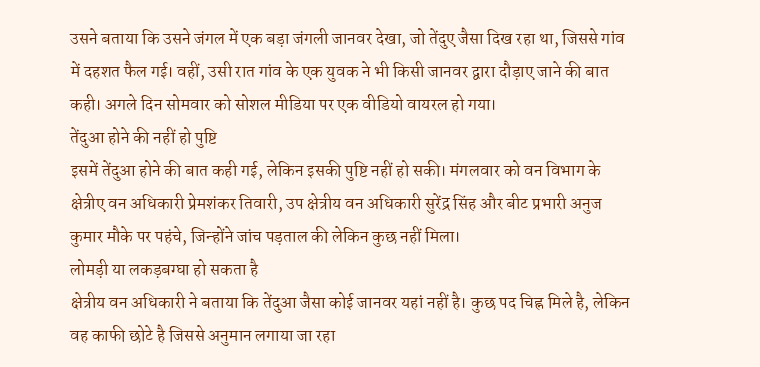उसने बताया कि उसने जंगल में एक बड़ा जंगली जानवर देखा, जो तेंदुए जैसा दिख रहा था, जिससे गांव में दहशत फैल गई। वहीं, उसी रात गांव के एक युवक ने भी किसी जानवर द्वारा दौड़ाए जाने की बात कही। अगले दिन सोमवार को सोशल मीडिया पर एक वीडियो वायरल हो गया।
तेंदुआ होने की नहीं हो पुष्टि
इसमें तेंदुआ होने की बात कही गई, लेकिन इसकी पुष्टि नहीं हो सकी। मंगलवार को वन विभाग के क्षेत्रीए वन अधिकारी प्रेमशंकर तिवारी, उप क्षेत्रीय वन अधिकारी सुरेंद्र सिंह और बीट प्रभारी अनुज कुमार मौके पर पहंचे, जिन्होंने जांच पड़ताल की लेकिन कुछ नहीं मिला।
लोमड़ी या लकड़बग्घा हो सकता है
क्षेत्रीय वन अधिकारी ने बताया कि तेंदुआ जैसा कोई जानवर यहां नहीं है। कुछ पद चिह्न मिले है, लेकिन वह काफी छोटे है जिससे अनुमान लगाया जा रहा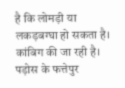है कि लोमड़ी या लकड़बग्घा हो सकता है। कांबिग की जा रही है। पड़ोस के फत्तेपुर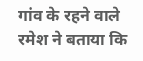गांव के रहने वाले रमेश ने बताया कि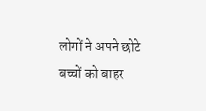लोगों ने अपने छोटे बच्चों को बाहर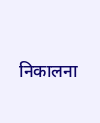निकालना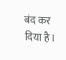बंद कर दिया है।